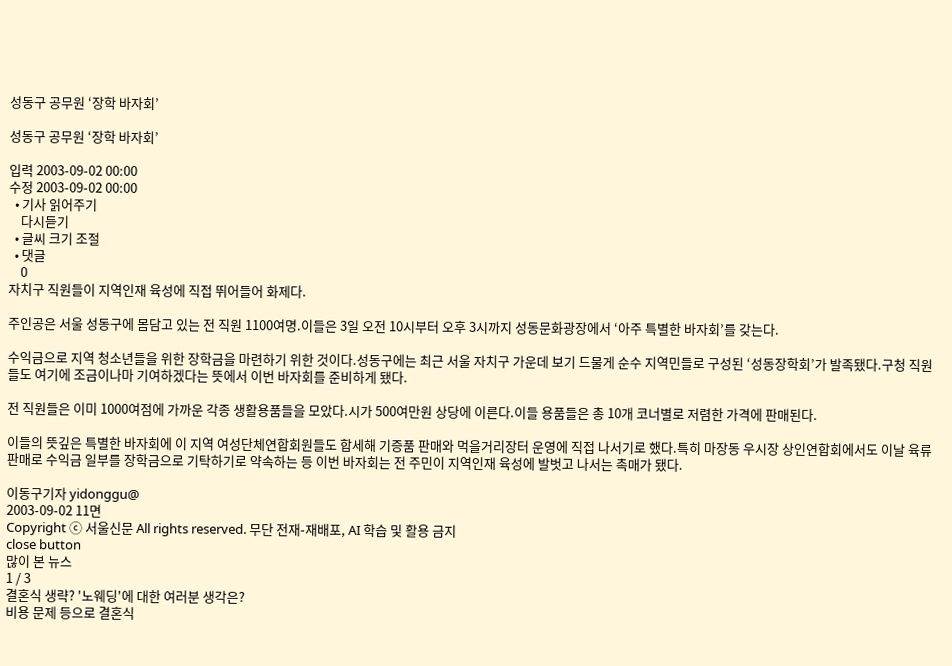성동구 공무원 ‘장학 바자회’

성동구 공무원 ‘장학 바자회’

입력 2003-09-02 00:00
수정 2003-09-02 00:00
  • 기사 읽어주기
    다시듣기
  • 글씨 크기 조절
  • 댓글
    0
자치구 직원들이 지역인재 육성에 직접 뛰어들어 화제다.

주인공은 서울 성동구에 몸담고 있는 전 직원 1100여명.이들은 3일 오전 10시부터 오후 3시까지 성동문화광장에서 ‘아주 특별한 바자회’를 갖는다.

수익금으로 지역 청소년들을 위한 장학금을 마련하기 위한 것이다.성동구에는 최근 서울 자치구 가운데 보기 드물게 순수 지역민들로 구성된 ‘성동장학회’가 발족됐다.구청 직원들도 여기에 조금이나마 기여하겠다는 뜻에서 이번 바자회를 준비하게 됐다.

전 직원들은 이미 1000여점에 가까운 각종 생활용품들을 모았다.시가 500여만원 상당에 이른다.이들 용품들은 총 10개 코너별로 저렴한 가격에 판매된다.

이들의 뜻깊은 특별한 바자회에 이 지역 여성단체연합회원들도 합세해 기증품 판매와 먹을거리장터 운영에 직접 나서기로 했다.특히 마장동 우시장 상인연합회에서도 이날 육류판매로 수익금 일부를 장학금으로 기탁하기로 약속하는 등 이번 바자회는 전 주민이 지역인재 육성에 발벗고 나서는 촉매가 됐다.

이동구기자 yidonggu@
2003-09-02 11면
Copyright ⓒ 서울신문 All rights reserved. 무단 전재-재배포, AI 학습 및 활용 금지
close button
많이 본 뉴스
1 / 3
결혼식 생략? '노웨딩'에 대한 여러분 생각은?
비용 문제 등으로 결혼식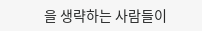을 생략하는 사람들이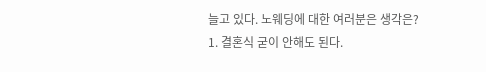늘고 있다. 노웨딩에 대한 여러분은 생각은?
1. 결혼식 굳이 안해도 된다.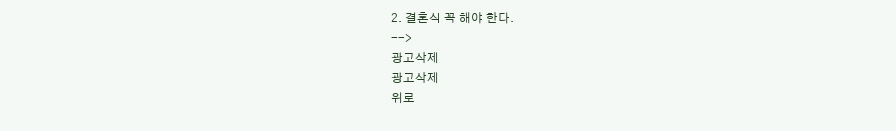2. 결혼식 꼭 해야 한다.
-->
광고삭제
광고삭제
위로